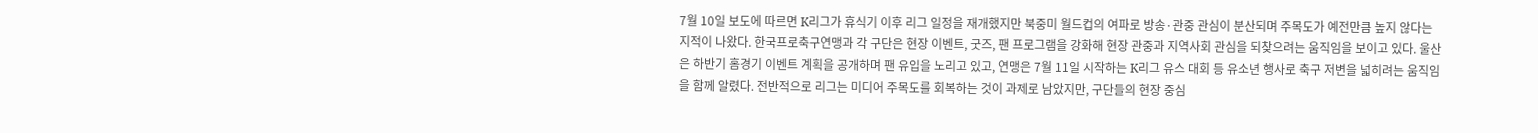7월 10일 보도에 따르면 K리그가 휴식기 이후 리그 일정을 재개했지만 북중미 월드컵의 여파로 방송·관중 관심이 분산되며 주목도가 예전만큼 높지 않다는 지적이 나왔다. 한국프로축구연맹과 각 구단은 현장 이벤트, 굿즈, 팬 프로그램을 강화해 현장 관중과 지역사회 관심을 되찾으려는 움직임을 보이고 있다. 울산은 하반기 홈경기 이벤트 계획을 공개하며 팬 유입을 노리고 있고, 연맹은 7월 11일 시작하는 K리그 유스 대회 등 유소년 행사로 축구 저변을 넓히려는 움직임을 함께 알렸다. 전반적으로 리그는 미디어 주목도를 회복하는 것이 과제로 남았지만, 구단들의 현장 중심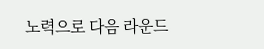노력으로 다음 라운드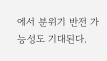에서 분위기 반전 가능성도 기대된다.